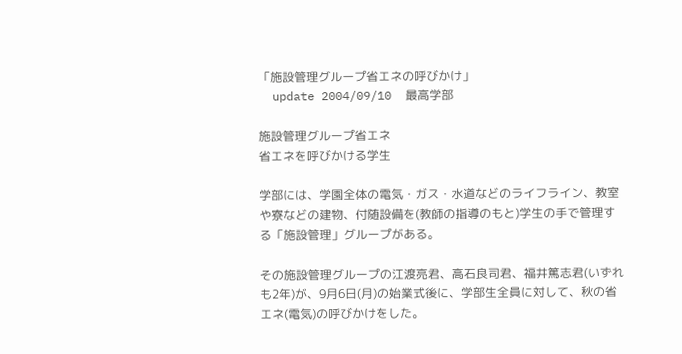「施設管理グループ省エネの呼びかけ」
  update 2004/09/10  最高学部

施設管理グループ省エネ
省エネを呼びかける学生

学部には、学園全体の電気・ガス・水道などのライフライン、教室や寮などの建物、付随設備を(教師の指導のもと)学生の手で管理する「施設管理」グループがある。

その施設管理グループの江渡亮君、高石良司君、福井篤志君(いずれも2年)が、9月6日(月)の始業式後に、学部生全員に対して、秋の省エネ(電気)の呼びかけをした。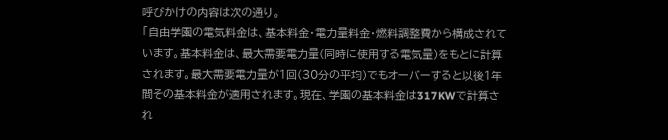呼びかけの内容は次の通り。
「自由学園の電気料金は、基本料金・電力量料金・燃料調整費から構成されています。基本料金は、最大需要電力量(同時に使用する電気量)をもとに計算されます。最大需要電力量が1回(30分の平均)でもオーバーすると以後1年間その基本料金が適用されます。現在、学園の基本料金は317KWで計算され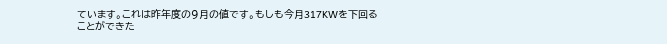ています。これは昨年度の9月の値です。もしも今月317KWを下回ることができた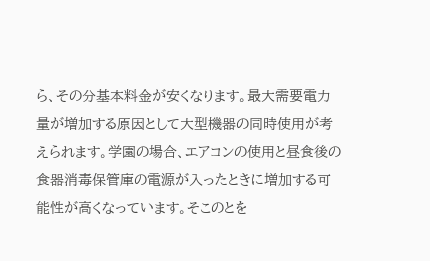ら、その分基本料金が安くなります。最大需要電力量が増加する原因として大型機器の同時使用が考えられます。学園の場合、エアコンの使用と昼食後の食器消毒保管庫の電源が入ったときに増加する可能性が高くなっています。そこのとを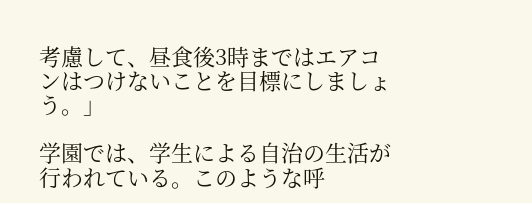考慮して、昼食後3時まではエアコンはつけないことを目標にしましょう。」

学園では、学生による自治の生活が行われている。このような呼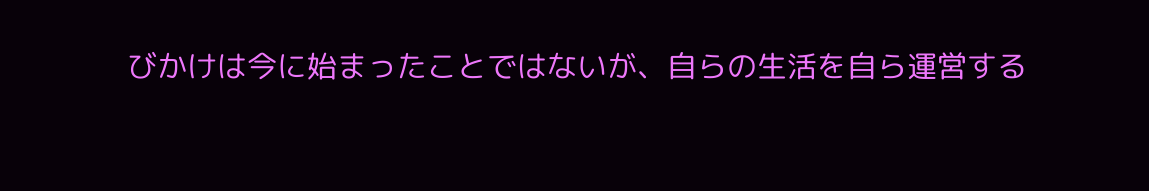びかけは今に始まったことではないが、自らの生活を自ら運営する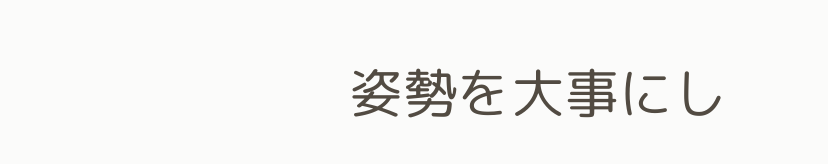姿勢を大事にし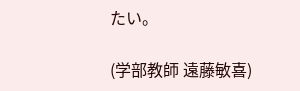たい。

(学部教師 遠藤敏喜)